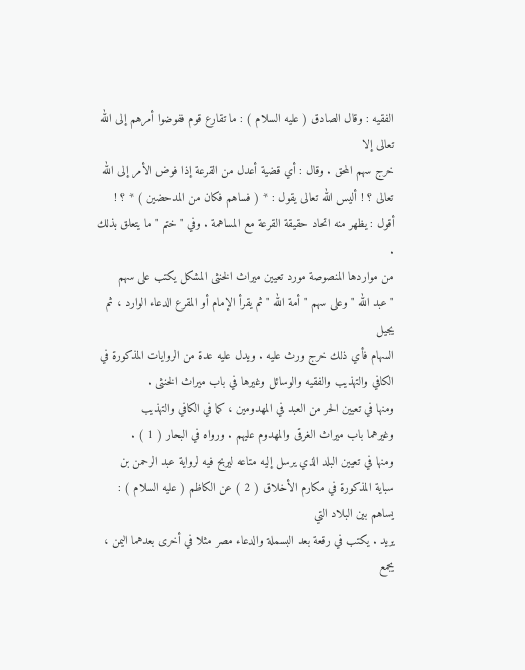الفقيه : وقال الصادق ( عليه السلام ) : ما تقارع قوم ففوضوا أمرهم إلى الله تعالى إلا
خرج سهم المحق . وقال : أي قضية أعدل من القرعة إذا فوض الأمر إلى الله
تعالى ؟ ! أليس الله تعالى يقول : * ( فساهم فكان من المدحضين ) * ؟ !
أقول : يظهر منه اتحاد حقيقة القرعة مع المساهمة . وفي " ختم " ما يتعلق بذلك .
من مواردها المنصوصة مورد تعيين ميراث الخنثى المشكل يكتب على سهم
" عبد الله " وعلى سهم " أمة الله " ثم يقرأ الإمام أو المقرع الدعاء الوارد ، ثم يجيل
السهام فأي ذلك خرج ورث عليه . ويدل عليه عدة من الروايات المذكورة في
الكافي والتهذيب والفقيه والوسائل وغيرها في باب ميراث الخنثى .
ومنها في تعيين الحر من العبد في المهدومين ، كما في الكافي والتهذيب
وغيرهما باب ميراث الغرقى والمهدوم عليهم . ورواه في البحار ( 1 ) .
ومنها في تعيين البلد الذي يرسل إليه متاعه ليربح فيه لرواية عبد الرحمن بن
سباية المذكورة في مكارم الأخلاق ( 2 ) عن الكاظم ( عليه السلام ) : يساهم بين البلاد التي
يريد . يكتب في رقعة بعد البسملة والدعاء مصر مثلا في أخرى بعدهما اليمن ،
يجمع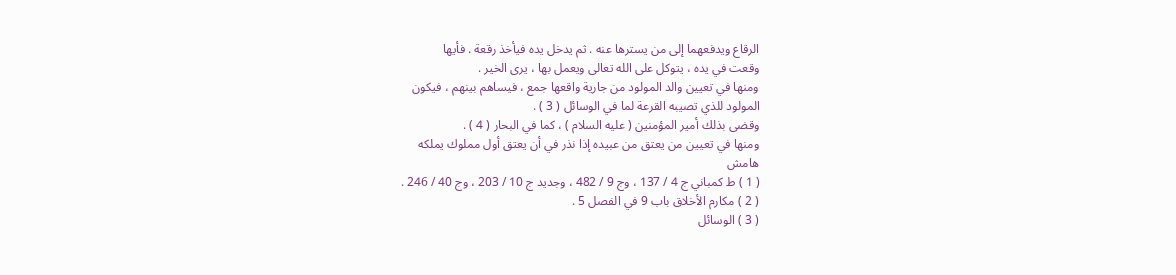الرقاع ويدفعهما إلى من يسترها عنه . ثم يدخل يده فيأخذ رقعة . فأيها
وقعت في يده ، يتوكل على الله تعالى ويعمل بها ، يرى الخير .
ومنها في تعيين والد المولود من جارية واقعها جمع ، فيساهم بينهم ، فيكون
المولود للذي تصيبه القرعة لما في الوسائل ( 3 ) .
وقضى بذلك أمير المؤمنين ( عليه السلام ) ، كما في البحار ( 4 ) .
ومنها في تعيين من يعتق من عبيده إذا نذر في أن يعتق أول مملوك يملكه
هامش
( 1 ) ط كمباني ج 4 / 137 ، وج 9 / 482 ، وجديد ج 10 / 203 ، وج 40 / 246 .
( 2 ) مكارم الأخلاق باب 9 في الفصل 5 .
( 3 ) الوسائل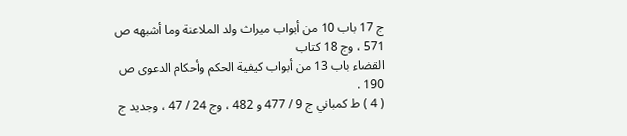ج 17 باب 10 من أبواب ميراث ولد الملاعنة وما أشبهه ص 571 ، وج 18 كتاب
القضاء باب 13 من أبواب كيفية الحكم وأحكام الدعوى ص 190 .
( 4 ) ط كمباني ج 9 / 477 و 482 ، وج 24 / 47 ، وجديد ج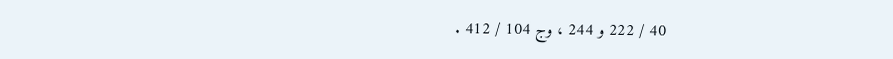40 / 222 و 244 ، وج 104 / 412 .